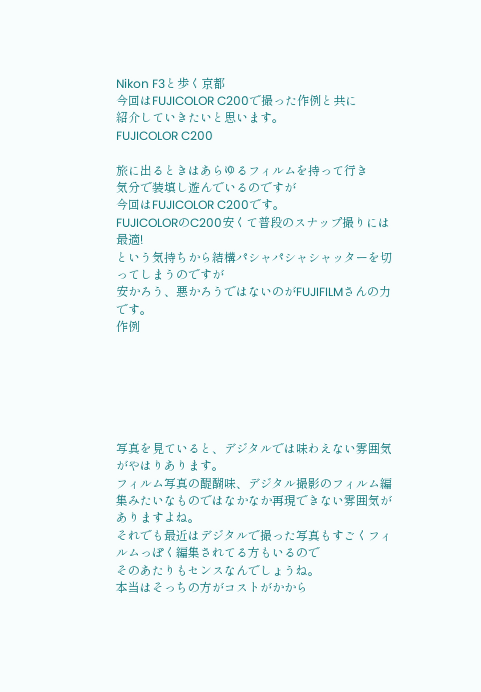Nikon F3と歩く京都
今回はFUJICOLOR C200で撮った作例と共に
紹介していきたいと思います。
FUJICOLOR C200

旅に出るときはあらゆるフィルムを持って行き
気分で装填し遊んでいるのですが
今回はFUJICOLOR C200です。
FUJICOLORのC200安くて普段のスナップ撮りには最適!
という気持ちから結構パシャパシャシャッターを切ってしまうのですが
安かろう、悪かろうではないのがFUJIFILMさんの力です。
作例






写真を見ていると、デジタルでは味わえない雰囲気がやはりあります。
フィルム写真の醍醐味、デジタル撮影のフィルム編集みたいなものではなかなか再現できない雰囲気がありますよね。
それでも最近はデジタルで撮った写真もすごくフィルムっぽく編集されてる方もいるので
そのあたりもセンスなんでしょうね。
本当はそっちの方がコストがかから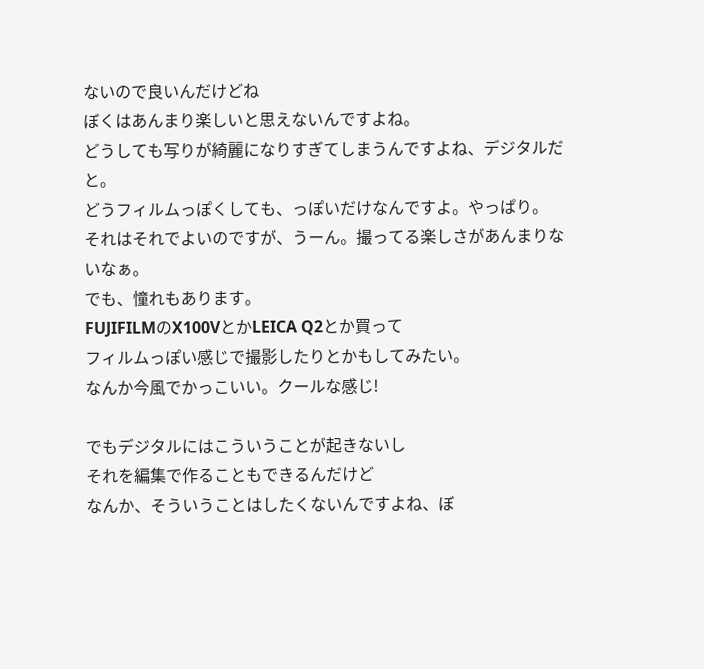ないので良いんだけどね
ぼくはあんまり楽しいと思えないんですよね。
どうしても写りが綺麗になりすぎてしまうんですよね、デジタルだと。
どうフィルムっぽくしても、っぽいだけなんですよ。やっぱり。
それはそれでよいのですが、うーん。撮ってる楽しさがあんまりないなぁ。
でも、憧れもあります。
FUJIFILMのX100VとかLEICA Q2とか買って
フィルムっぽい感じで撮影したりとかもしてみたい。
なんか今風でかっこいい。クールな感じ!

でもデジタルにはこういうことが起きないし
それを編集で作ることもできるんだけど
なんか、そういうことはしたくないんですよね、ぼ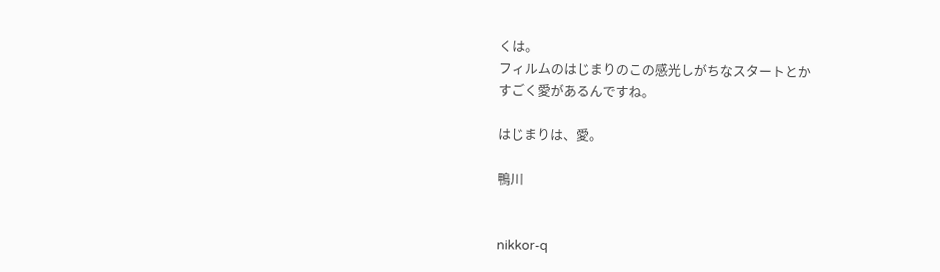くは。
フィルムのはじまりのこの感光しがちなスタートとか
すごく愛があるんですね。

はじまりは、愛。

鴨川


nikkor-q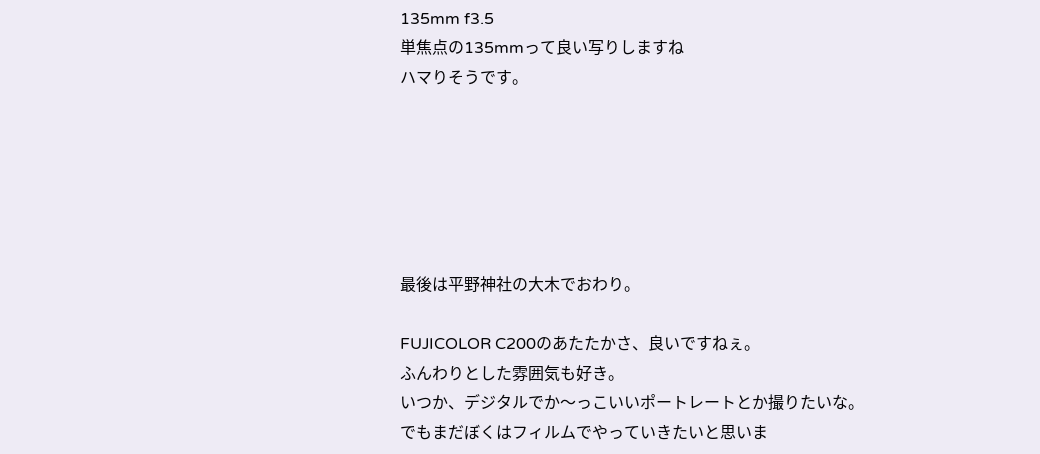135mm f3.5
単焦点の135mmって良い写りしますね
ハマりそうです。






最後は平野神社の大木でおわり。

FUJICOLOR C200のあたたかさ、良いですねぇ。
ふんわりとした雰囲気も好き。
いつか、デジタルでか〜っこいいポートレートとか撮りたいな。
でもまだぼくはフィルムでやっていきたいと思いま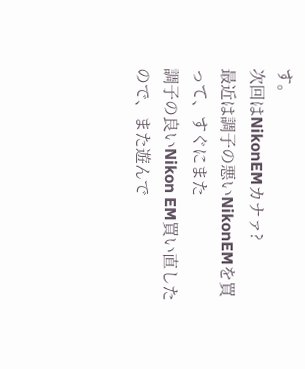す。
次回はNikonEMカナァ?
最近は調子の悪いNikonEMを買って、すぐにまた
調子の良いNikon EM買い直したので、また遊んで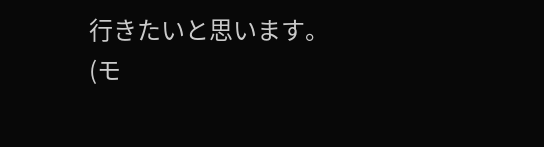行きたいと思います。
(モ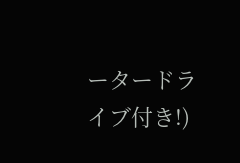ータードライブ付き!)